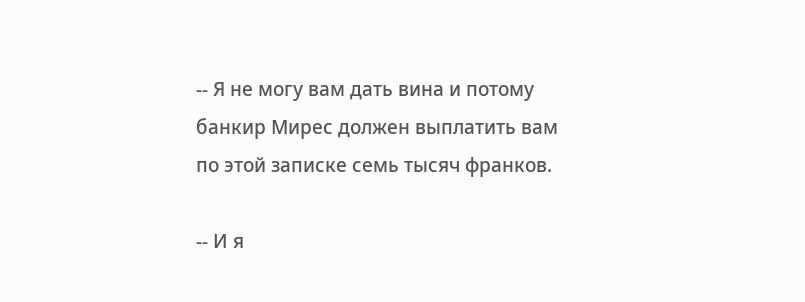-- Я не могу вам дать вина и потому банкир Мирес должен выплатить вам по этой записке семь тысяч франков.

-- И я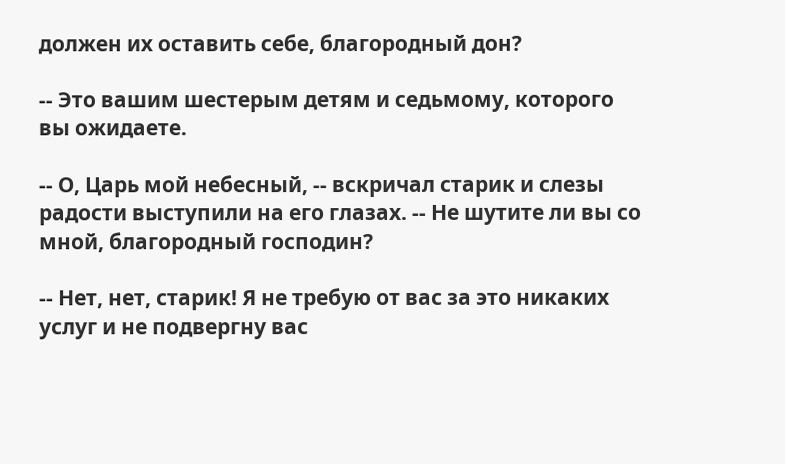должен их оставить себе, благородный дон?

-- Это вашим шестерым детям и седьмому, которого вы ожидаете.

-- О, Царь мой небесный, -- вскричал старик и слезы радости выступили на его глазах. -- Не шутите ли вы со мной, благородный господин?

-- Нет, нет, старик! Я не требую от вас за это никаких услуг и не подвергну вас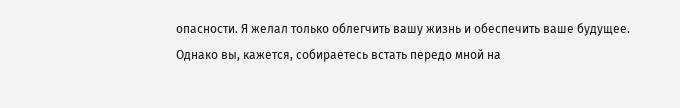опасности. Я желал только облегчить вашу жизнь и обеспечить ваше будущее. Однако вы, кажется, собираетесь встать передо мной на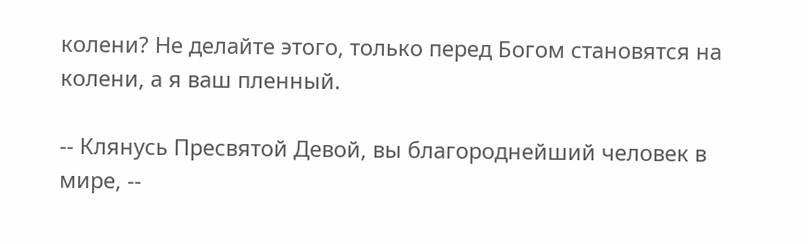колени? Не делайте этого, только перед Богом становятся на колени, а я ваш пленный.

-- Клянусь Пресвятой Девой, вы благороднейший человек в мире, --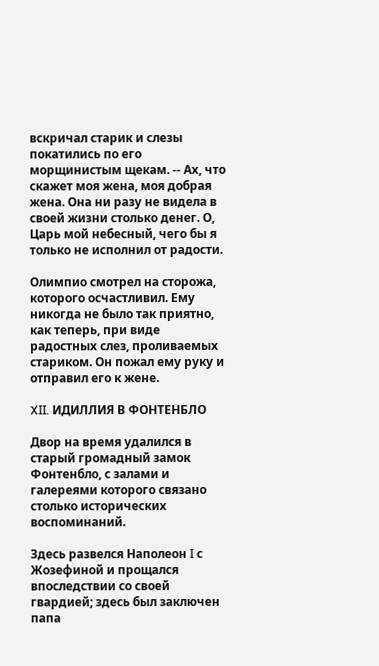вскричал старик и слезы покатились по его морщинистым щекам. -- Ах, что скажет моя жена, моя добрая жена. Она ни разу не видела в своей жизни столько денег. О, Царь мой небесный, чего бы я только не исполнил от радости.

Олимпио смотрел на сторожа, которого осчастливил. Ему никогда не было так приятно, как теперь, при виде радостных слез, проливаемых стариком. Он пожал ему руку и отправил его к жене.

XII. ИДИЛЛИЯ В ФОНТЕНБЛО

Двор на время удалился в старый громадный замок Фонтенбло, с залами и галереями которого связано столько исторических воспоминаний.

Здесь развелся Наполеон I с Жозефиной и прощался впоследствии со своей гвардией; здесь был заключен папа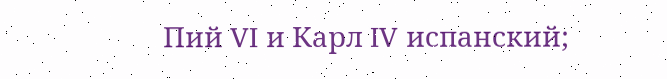Пий VI и Карл IV испанский;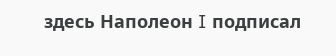здесь Наполеон I подписал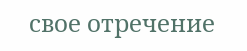свое отречение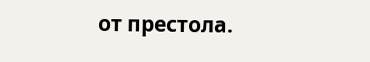от престола.